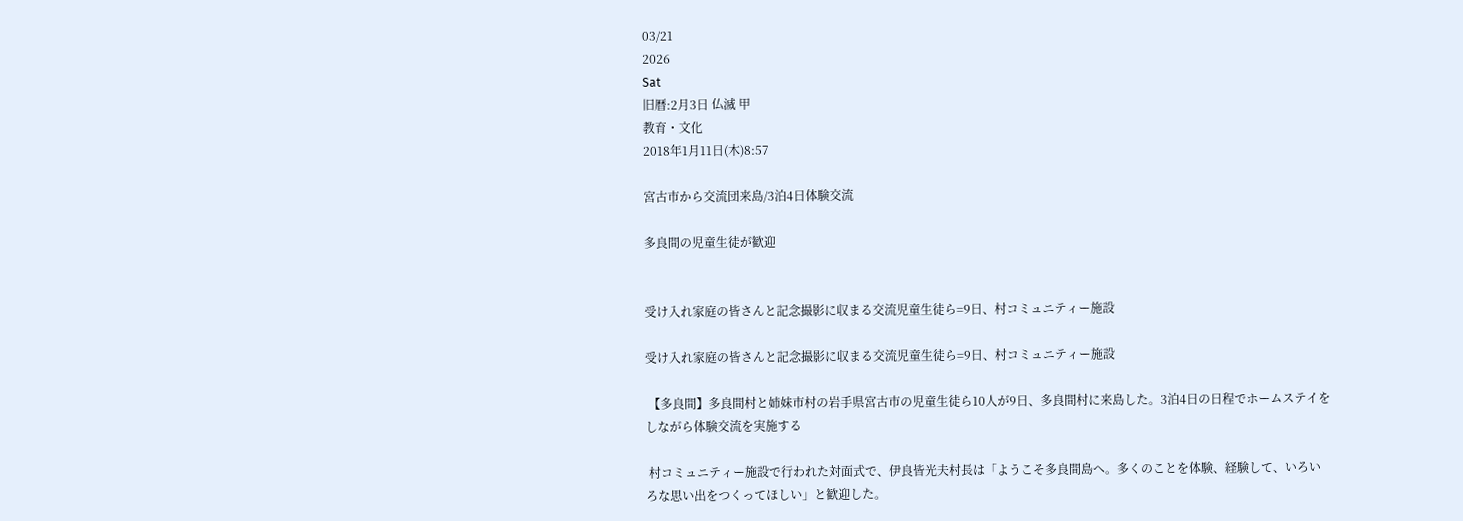03/21
2026
Sat
旧暦:2月3日 仏滅 甲
教育・文化
2018年1月11日(木)8:57

宮古市から交流団来島/3泊4日体験交流

多良間の児童生徒が歓迎


受け入れ家庭の皆さんと記念撮影に収まる交流児童生徒ら=9日、村コミュニティー施設

受け入れ家庭の皆さんと記念撮影に収まる交流児童生徒ら=9日、村コミュニティー施設

 【多良間】多良間村と姉妹市村の岩手県宮古市の児童生徒ら10人が9日、多良間村に来島した。3泊4日の日程でホームステイをしながら体験交流を実施する

 村コミュニティー施設で行われた対面式で、伊良皆光夫村長は「ようこそ多良間島へ。多くのことを体験、経験して、いろいろな思い出をつくってほしい」と歓迎した。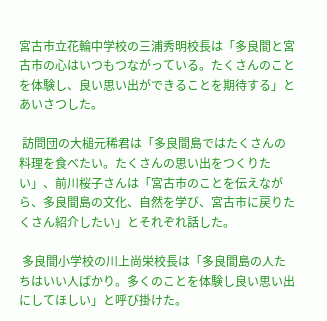宮古市立花輪中学校の三浦秀明校長は「多良間と宮古市の心はいつもつながっている。たくさんのことを体験し、良い思い出ができることを期待する」とあいさつした。

 訪問団の大槌元稀君は「多良間島ではたくさんの料理を食べたい。たくさんの思い出をつくりたい」、前川桜子さんは「宮古市のことを伝えながら、多良間島の文化、自然を学び、宮古市に戻りたくさん紹介したい」とそれぞれ話した。

 多良間小学校の川上尚栄校長は「多良間島の人たちはいい人ばかり。多くのことを体験し良い思い出にしてほしい」と呼び掛けた。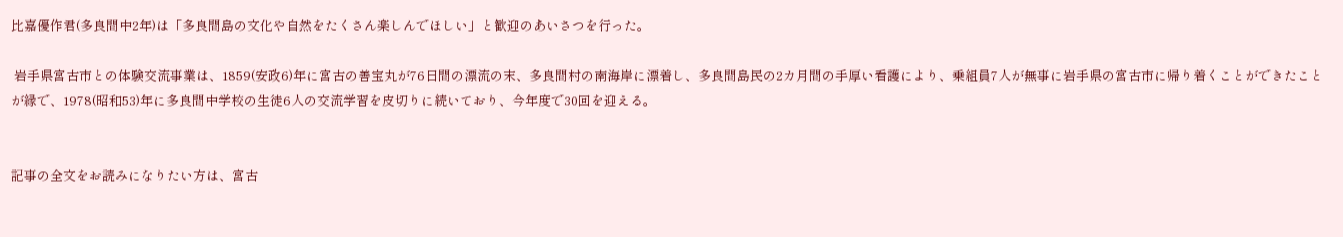比嘉優作君(多良間中2年)は「多良間島の文化や自然をたくさん楽しんでほしい」と歓迎のあいさつを行った。

 岩手県宮古市との体験交流事業は、1859(安政6)年に宮古の善宝丸が76日間の漂流の末、多良間村の南海岸に漂着し、多良間島民の2カ月間の手厚い看護により、乗組員7人が無事に岩手県の宮古市に帰り着くことができたことが縁で、1978(昭和53)年に多良間中学校の生徒6人の交流学習を皮切りに続いており、今年度で30回を迎える。


記事の全文をお読みになりたい方は、宮古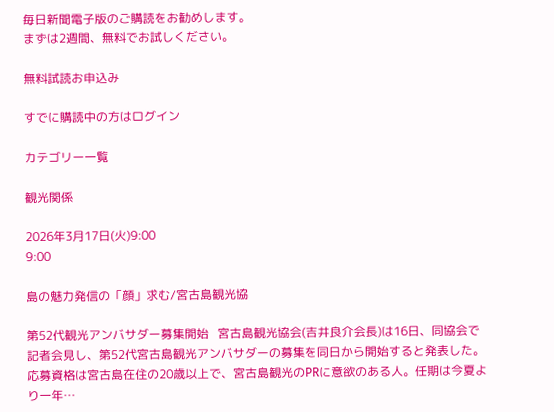毎日新聞電子版のご購読をお勧めします。
まずは2週間、無料でお試しください。

無料試読お申込み

すでに購読中の方はログイン

カテゴリー一覧

観光関係

2026年3月17日(火)9:00
9:00

島の魅力発信の「顔」求む/宮古島観光協

第52代観光アンバサダー募集開始   宮古島観光協会(吉井良介会長)は16日、同協会で記者会見し、第52代宮古島観光アンバサダーの募集を同日から開始すると発表した。応募資格は宮古島在住の20歳以上で、宮古島観光のPRに意欲のある人。任期は今夏より一年…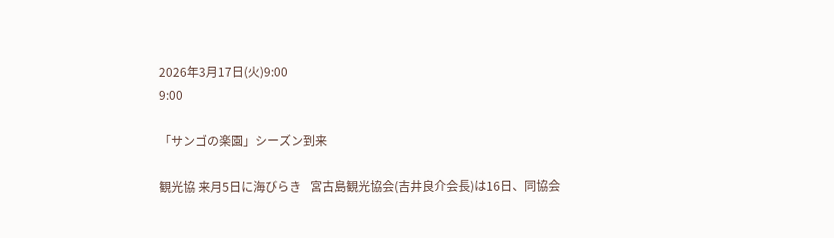2026年3月17日(火)9:00
9:00

「サンゴの楽園」シーズン到来

観光協 来月5日に海びらき   宮古島観光協会(吉井良介会長)は16日、同協会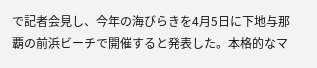で記者会見し、今年の海びらきを4月5日に下地与那覇の前浜ビーチで開催すると発表した。本格的なマ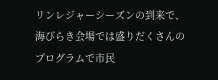リンレジャーシーズンの到来で、海びらき会場では盛りだくさんのプログラムで市民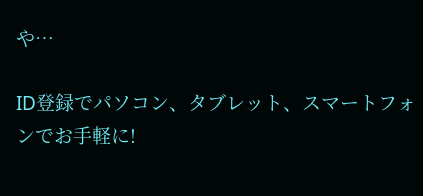や…

ID登録でパソコン、タブレット、スマートフォンでお手軽に!